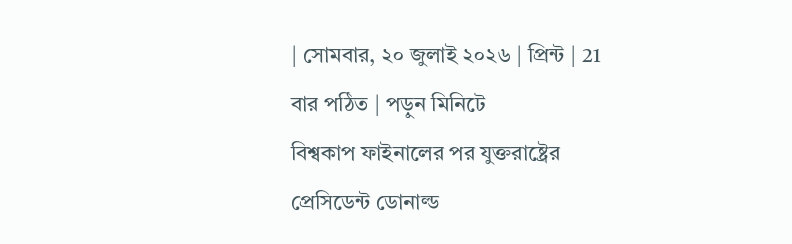| সোমবার, ২০ জুলাই ২০২৬ | প্রিন্ট | 21 বার পঠিত | পড়ুন মিনিটে
বিশ্বকাপ ফাইনালের পর যুক্তরাষ্ট্রের প্রেসিডেন্ট ডোনাল্ড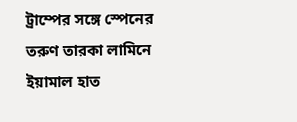ট্রাম্পের সঙ্গে স্পেনের তরুণ তারকা লামিনে ইয়ামাল হাত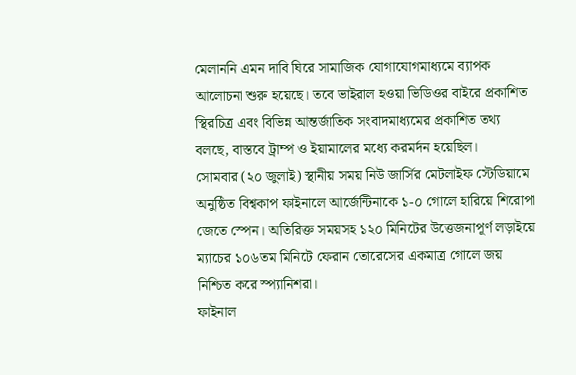মেলাননি এমন দাবি ঘিরে সামাজিক যোগাযোগমাধ্যমে ব্যাপক আলোচনা শুরু হয়েছে। তবে ভাইরাল হওয়া ভিডিওর বাইরে প্রকাশিত স্থিরচিত্র এবং বিভিন্ন আন্তর্জাতিক সংবাদমাধ্যমের প্রকাশিত তথ্য বলছে, বাস্তবে ট্রাম্প ও ইয়ামালের মধ্যে করমর্দন হয়েছিল।
সোমবার (২০ জুলাই) স্থানীয় সময় নিউ জার্সির মেটলাইফ স্টেডিয়ামে অনুষ্ঠিত বিশ্বকাপ ফাইনালে আর্জেন্টিনাকে ১-০ গোলে হারিয়ে শিরোপা জেতে স্পেন। অতিরিক্ত সময়সহ ১২০ মিনিটের উত্তেজনাপূর্ণ লড়াইয়ে ম্যাচের ১০৬তম মিনিটে ফেরান তোরেসের একমাত্র গোলে জয় নিশ্চিত করে স্প্যানিশরা।
ফাইনাল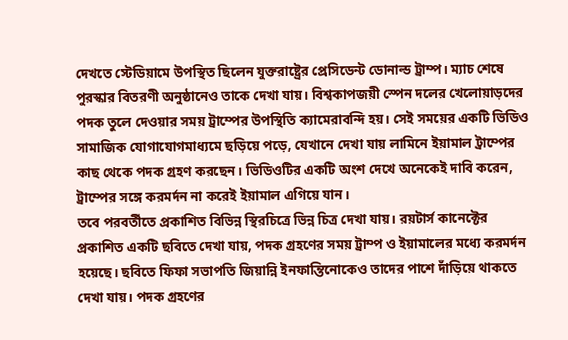দেখতে স্টেডিয়ামে উপস্থিত ছিলেন যুক্তরাষ্ট্রের প্রেসিডেন্ট ডোনাল্ড ট্রাম্প। ম্যাচ শেষে পুরস্কার বিতরণী অনুষ্ঠানেও তাকে দেখা যায়। বিশ্বকাপজয়ী স্পেন দলের খেলোয়াড়দের পদক তুলে দেওয়ার সময় ট্রাম্পের উপস্থিতি ক্যামেরাবন্দি হয়। সেই সময়ের একটি ভিডিও সামাজিক যোগাযোগমাধ্যমে ছড়িয়ে পড়ে, যেখানে দেখা যায় লামিনে ইয়ামাল ট্রাম্পের কাছ থেকে পদক গ্রহণ করছেন। ভিডিওটির একটি অংশ দেখে অনেকেই দাবি করেন, ট্রাম্পের সঙ্গে করমর্দন না করেই ইয়ামাল এগিয়ে যান।
তবে পরবর্তীতে প্রকাশিত বিভিন্ন স্থিরচিত্রে ভিন্ন চিত্র দেখা যায়। রয়টার্স কানেক্টের প্রকাশিত একটি ছবিতে দেখা যায়, পদক গ্রহণের সময় ট্রাম্প ও ইয়ামালের মধ্যে করমর্দন হয়েছে। ছবিতে ফিফা সভাপতি জিয়ান্নি ইনফান্তিনোকেও তাদের পাশে দাঁড়িয়ে থাকতে দেখা যায়। পদক গ্রহণের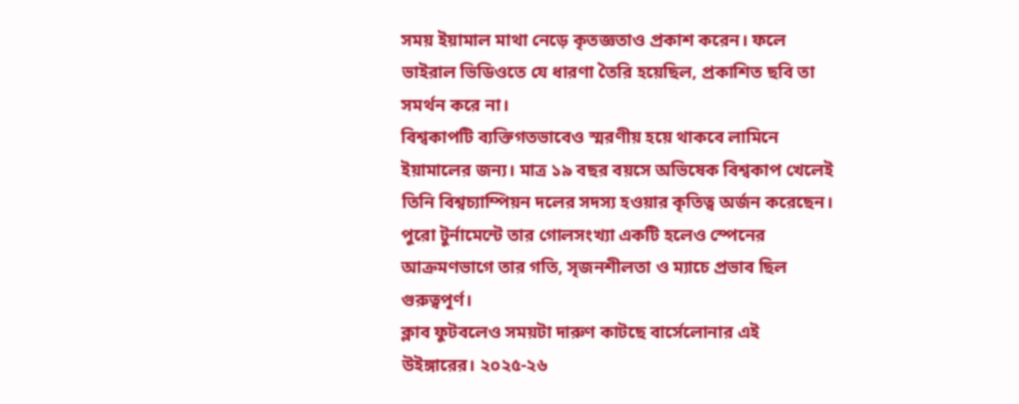সময় ইয়ামাল মাথা নেড়ে কৃতজ্ঞতাও প্রকাশ করেন। ফলে ভাইরাল ভিডিওতে যে ধারণা তৈরি হয়েছিল, প্রকাশিত ছবি তা সমর্থন করে না।
বিশ্বকাপটি ব্যক্তিগতভাবেও স্মরণীয় হয়ে থাকবে লামিনে ইয়ামালের জন্য। মাত্র ১৯ বছর বয়সে অভিষেক বিশ্বকাপ খেলেই তিনি বিশ্বচ্যাম্পিয়ন দলের সদস্য হওয়ার কৃতিত্ব অর্জন করেছেন। পুরো টুর্নামেন্টে তার গোলসংখ্যা একটি হলেও স্পেনের আক্রমণভাগে তার গতি, সৃজনশীলতা ও ম্যাচে প্রভাব ছিল গুরুত্বপূর্ণ।
ক্লাব ফুটবলেও সময়টা দারুণ কাটছে বার্সেলোনার এই উইঙ্গারের। ২০২৫-২৬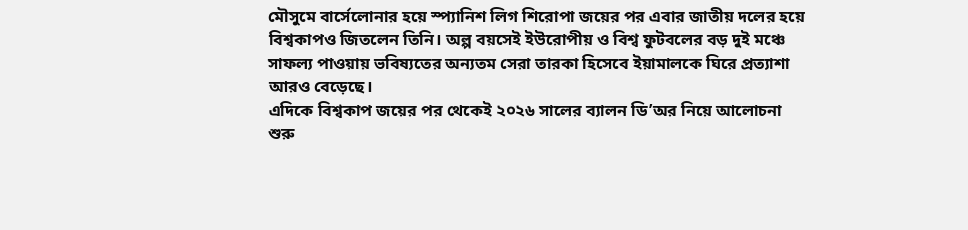মৌসুমে বার্সেলোনার হয়ে স্প্যানিশ লিগ শিরোপা জয়ের পর এবার জাতীয় দলের হয়ে বিশ্বকাপও জিতলেন তিনি। অল্প বয়সেই ইউরোপীয় ও বিশ্ব ফুটবলের বড় দুই মঞ্চে সাফল্য পাওয়ায় ভবিষ্যতের অন্যতম সেরা তারকা হিসেবে ইয়ামালকে ঘিরে প্রত্যাশা আরও বেড়েছে।
এদিকে বিশ্বকাপ জয়ের পর থেকেই ২০২৬ সালের ব্যালন ডি’অর নিয়ে আলোচনা শুরু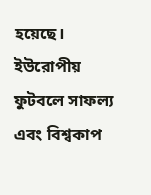হয়েছে। ইউরোপীয় ফুটবলে সাফল্য এবং বিশ্বকাপ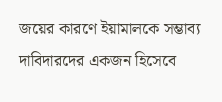জয়ের কারণে ইয়ামালকে সম্ভাব্য দাবিদারদের একজন হিসেবে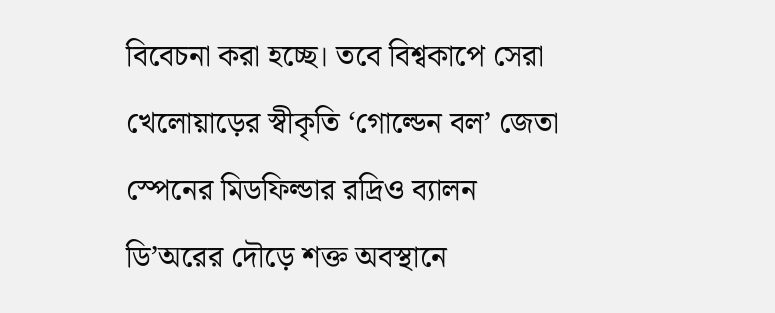বিবেচনা করা হচ্ছে। তবে বিশ্বকাপে সেরা খেলোয়াড়ের স্বীকৃতি ‘গোল্ডেন বল’ জেতা স্পেনের মিডফিল্ডার রদ্রিও ব্যালন ডি’অরের দৌড়ে শক্ত অবস্থানে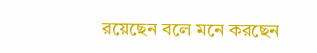রয়েছেন বলে মনে করছেন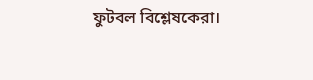ফুটবল বিশ্লেষকেরা।